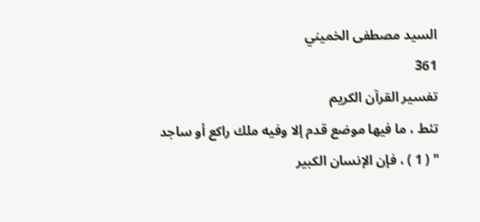السيد مصطفى الخميني
361
تفسير القرآن الكريم
تئط ، ما فيها موضع قدم إلا وفيه ملك راكع أو ساجد " ( 1 ) ، فإن الإنسان الكبير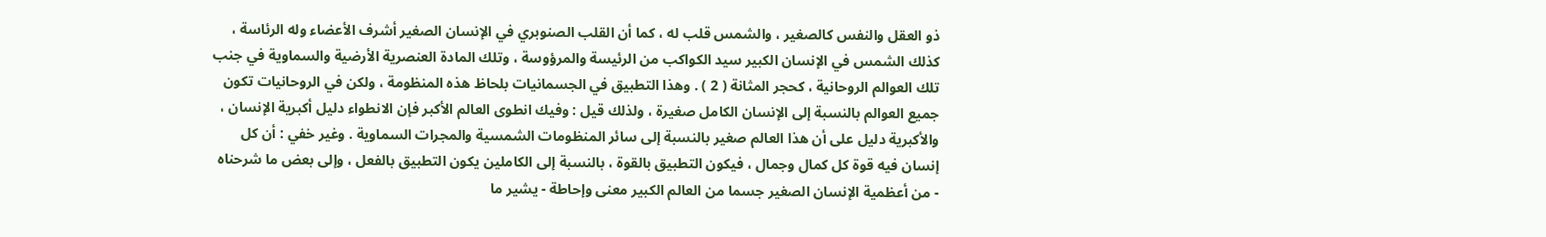ذو العقل والنفس كالصغير ، والشمس قلب له ، كما أن القلب الصنوبري في الإنسان الصغير أشرف الأعضاء وله الرئاسة ، كذلك الشمس في الإنسان الكبير سيد الكواكب من الرئيسة والمرؤوسة ، وتلك المادة العنصرية الأرضية والسماوية في جنب تلك العوالم الروحانية ، كحجر المثانة ( 2 ) . وهذا التطبيق في الجسمانيات بلحاظ هذه المنظومة ، ولكن في الروحانيات تكون جميع العوالم بالنسبة إلى الإنسان الكامل صغيرة ، ولذلك قيل : وفيك انطوى العالم الأكبر فإن الانطواء دليل أكبرية الإنسان ، والأكبرية دليل على أن هذا العالم صغير بالنسبة إلى سائر المنظومات الشمسية والمجرات السماوية . وغير خفي : أن كل إنسان فيه قوة كل كمال وجمال ، فيكون التطبيق بالقوة ، بالنسبة إلى الكاملين يكون التطبيق بالفعل ، وإلى بعض ما شرحناه - من أعظمية الإنسان الصغير جسما من العالم الكبير معنى وإحاطة - يشير ما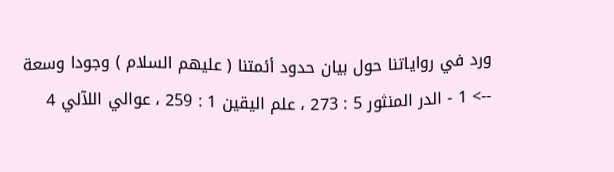ورد في رواياتنا حول بيان حدود أئمتنا ( عليهم السلام ) وجودا وسعة
--> 1 - الدر المنثور 5 : 273 ، علم اليقين 1 : 259 ، عوالي اللآلي 4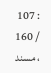: 107 / 160 ، مسند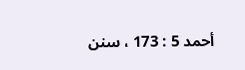أحمد 5 : 173 ، سنن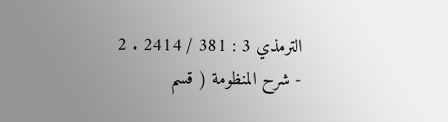الترمذي 3 : 381 / 2414 . 2 - شرح المنظومة ( قسم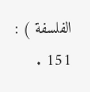الفلسفة ) : 151 .